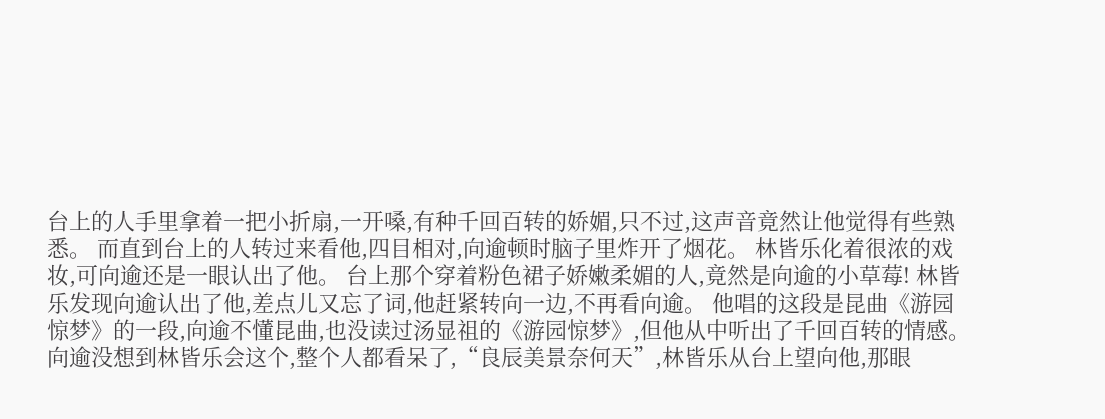台上的人手里拿着一把小折扇,一开嗓,有种千回百转的娇媚,只不过,这声音竟然让他觉得有些熟悉。 而直到台上的人转过来看他,四目相对,向逾顿时脑子里炸开了烟花。 林皆乐化着很浓的戏妆,可向逾还是一眼认出了他。 台上那个穿着粉色裙子娇嫩柔媚的人,竟然是向逾的小草莓! 林皆乐发现向逾认出了他,差点儿又忘了词,他赶紧转向一边,不再看向逾。 他唱的这段是昆曲《游园惊梦》的一段,向逾不懂昆曲,也没读过汤显祖的《游园惊梦》,但他从中听出了千回百转的情感。 向逾没想到林皆乐会这个,整个人都看呆了,“良辰美景奈何天”,林皆乐从台上望向他,那眼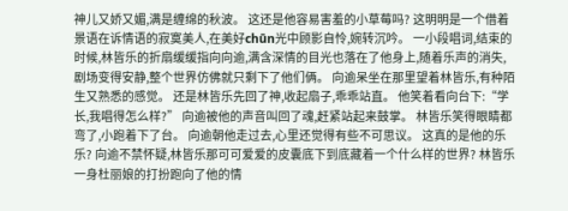神儿又娇又媚,满是缠绵的秋波。 这还是他容易害羞的小草莓吗? 这明明是一个借着景语在诉情语的寂寞美人,在美好chūn光中顾影自怜,婉转沉吟。 一小段唱词,结束的时候,林皆乐的折扇缓缓指向向逾,满含深情的目光也落在了他身上,随着乐声的消失,剧场变得安静,整个世界仿佛就只剩下了他们俩。 向逾呆坐在那里望着林皆乐,有种陌生又熟悉的感觉。 还是林皆乐先回了神,收起扇子,乖乖站直。 他笑着看向台下:“学长,我唱得怎么样?” 向逾被他的声音叫回了魂,赶紧站起来鼓掌。 林皆乐笑得眼睛都弯了,小跑着下了台。 向逾朝他走过去,心里还觉得有些不可思议。 这真的是他的乐乐? 向逾不禁怀疑,林皆乐那可可爱爱的皮囊底下到底藏着一个什么样的世界? 林皆乐一身杜丽娘的打扮跑向了他的情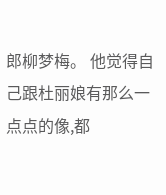郎柳梦梅。 他觉得自己跟杜丽娘有那么一点点的像,都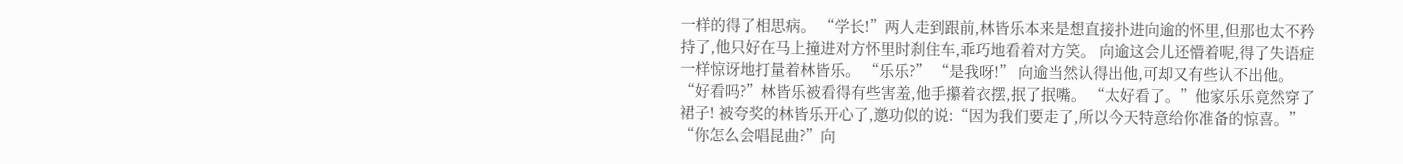一样的得了相思病。 “学长!”两人走到跟前,林皆乐本来是想直接扑进向逾的怀里,但那也太不矜持了,他只好在马上撞进对方怀里时刹住车,乖巧地看着对方笑。 向逾这会儿还懵着呢,得了失语症一样惊讶地打量着林皆乐。 “乐乐?” “是我呀!” 向逾当然认得出他,可却又有些认不出他。 “好看吗?”林皆乐被看得有些害羞,他手攥着衣摆,抿了抿嘴。 “太好看了。”他家乐乐竟然穿了裙子! 被夸奖的林皆乐开心了,邀功似的说:“因为我们要走了,所以今天特意给你准备的惊喜。” “你怎么会唱昆曲?”向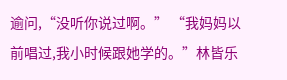逾问,“没听你说过啊。” “我妈妈以前唱过,我小时候跟她学的。”林皆乐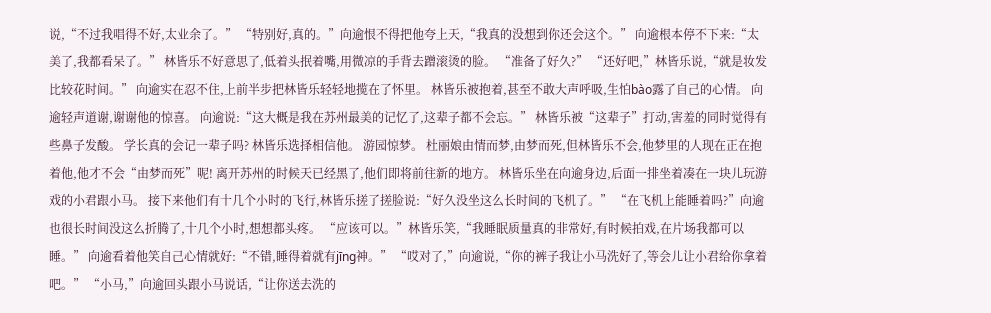说,“不过我唱得不好,太业余了。” “特别好,真的。”向逾恨不得把他夸上天,“我真的没想到你还会这个。” 向逾根本停不下来:“太美了,我都看呆了。” 林皆乐不好意思了,低着头抿着嘴,用微凉的手背去蹭滚烫的脸。 “准备了好久?” “还好吧,”林皆乐说,“就是妆发比较花时间。” 向逾实在忍不住,上前半步把林皆乐轻轻地揽在了怀里。 林皆乐被抱着,甚至不敢大声呼吸,生怕bào露了自己的心情。 向逾轻声道谢,谢谢他的惊喜。 向逾说:“这大概是我在苏州最美的记忆了,这辈子都不会忘。” 林皆乐被“这辈子”打动,害羞的同时觉得有些鼻子发酸。 学长真的会记一辈子吗? 林皆乐选择相信他。 游园惊梦。 杜丽娘由情而梦,由梦而死,但林皆乐不会,他梦里的人现在正在抱着他,他才不会“由梦而死”呢! 离开苏州的时候天已经黑了,他们即将前往新的地方。 林皆乐坐在向逾身边,后面一排坐着凑在一块儿玩游戏的小君跟小马。 接下来他们有十几个小时的飞行,林皆乐搓了搓脸说:“好久没坐这么长时间的飞机了。” “在飞机上能睡着吗?”向逾也很长时间没这么折腾了,十几个小时,想想都头疼。 “应该可以。”林皆乐笑,“我睡眠质量真的非常好,有时候拍戏,在片场我都可以睡。” 向逾看着他笑自己心情就好:“不错,睡得着就有jīng神。” “哎对了,”向逾说,“你的裤子我让小马洗好了,等会儿让小君给你拿着吧。” “小马,”向逾回头跟小马说话,“让你送去洗的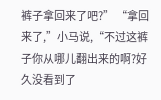裤子拿回来了吧?” “拿回来了,”小马说,“不过这裤子你从哪儿翻出来的啊?好久没看到了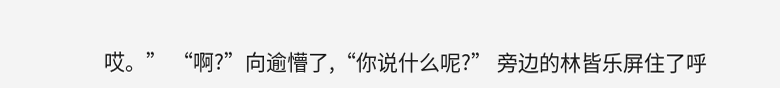哎。” “啊?”向逾懵了,“你说什么呢?” 旁边的林皆乐屏住了呼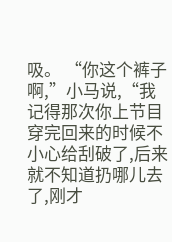吸。 “你这个裤子啊,”小马说,“我记得那次你上节目穿完回来的时候不小心给刮破了,后来就不知道扔哪儿去了,刚才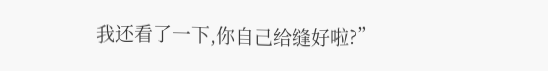我还看了一下,你自己给缝好啦?”